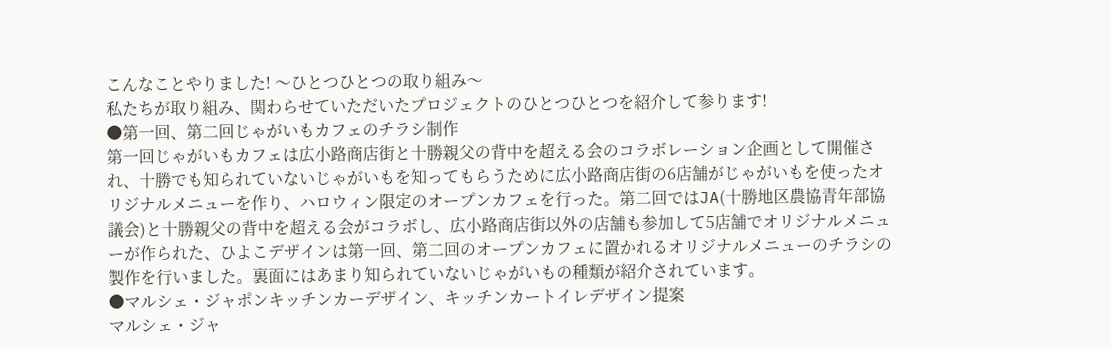こんなことやりました! 〜ひとつひとつの取り組み〜
私たちが取り組み、関わらせていただいたプロジェクトのひとつひとつを紹介して参ります!
●第一回、第二回じゃがいもカフェのチラシ制作
第一回じゃがいもカフェは広小路商店街と十勝親父の背中を超える会のコラボレーション企画として開催され、十勝でも知られていないじゃがいもを知ってもらうために広小路商店街の6店舗がじゃがいもを使ったオリジナルメニューを作り、ハロウィン限定のオープンカフェを行った。第二回ではJA(十勝地区農協青年部協議会)と十勝親父の背中を超える会がコラボし、広小路商店街以外の店舗も参加して5店舗でオリジナルメニューが作られた、ひよこデザインは第一回、第二回のオープンカフェに置かれるオリジナルメニューのチラシの製作を行いました。裏面にはあまり知られていないじゃがいもの種類が紹介されています。
●マルシェ・ジャポンキッチンカーデザイン、キッチンカートイレデザイン提案
マルシェ・ジャ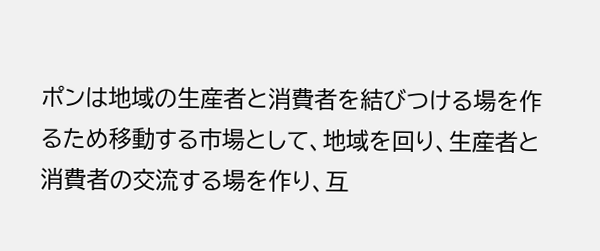ポンは地域の生産者と消費者を結びつける場を作るため移動する市場として、地域を回り、生産者と消費者の交流する場を作り、互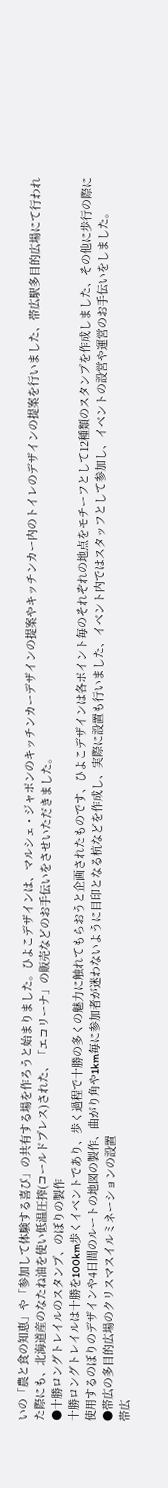いの「農と食の知恵」や「参加して体験する喜び」の共有する場を作ろうと始まりました。ひよこデザインは、マルシェ・ジャポンのキッチンカーデザインの提案やキッチンカー内のトイレのデザインの提案を行いました、帯広駅多目的広場にて行われた際にも、北海道産のなたね油を使い低温圧搾(コールドプレス)された、「エコリーナ」の販売などのお手伝いをさせいただきました。
●十勝ロングトレイルのスタンプ、のぼりの製作
十勝ロングトレイルは十勝を100km歩くイベントであり、歩く過程で十勝の多くの魅力に触れてもらおうと企画されたものです、ひよこデザインは各ポイント毎のそれぞれの地点をモチーフとして12種類のスタンプを作成しました、その他に歩行の際に使用するのぼりのデザインや4日間のルートの地図の製作、曲がり角や1km毎に参加者が迷わないように目印となる杭などを作成し、実際に設置も行いました、イベント内ではスタッフとして参加し、イベントの設営や運営のお手伝いをしました。
●帯広の多目的広場のクリスマスイルミネーションの設置
帯広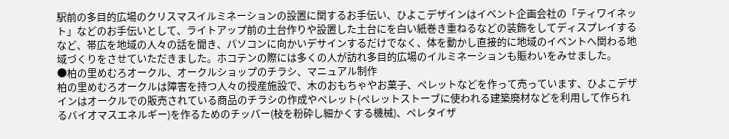駅前の多目的広場のクリスマスイルミネーションの設置に関するお手伝い、ひよこデザインはイベント企画会社の「ティワイネット」などのお手伝いとして、ライトアップ前の土台作りや設置した土台にを白い紙巻き重ねるなどの装飾をしてディスプレイするなど、帯広を地域の人々の話を聞き、パソコンに向かいデサインするだけでなく、体を動かし直接的に地域のイベントへ関わる地域づくりをさせていただきました。ホコテンの際には多くの人が訪れ多目的広場のイルミネーションも賑わいをみせました。
●柏の里めむろオークル、オークルショップのチラシ、マニュアル制作
柏の里めむろオークルは障害を持つ人々の授産施設で、木のおもちゃやお菓子、ペレットなどを作って売っています、ひよこデザインはオークルでの販売されている商品のチラシの作成やペレット(ペレットストーブに使われる建築廃材などを利用して作られるバイオマスエネルギー)を作るためのチッパー(枝を粉砕し細かくする機械)、ペレタイザ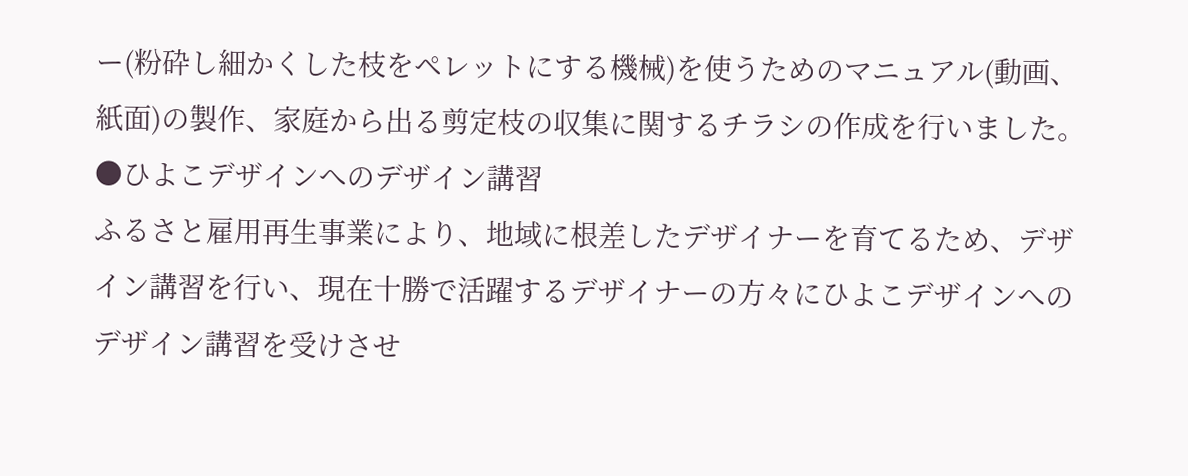ー(粉砕し細かくした枝をペレットにする機械)を使うためのマニュアル(動画、紙面)の製作、家庭から出る剪定枝の収集に関するチラシの作成を行いました。
●ひよこデザインへのデザイン講習
ふるさと雇用再生事業により、地域に根差したデザイナーを育てるため、デザイン講習を行い、現在十勝で活躍するデザイナーの方々にひよこデザインへのデザイン講習を受けさせ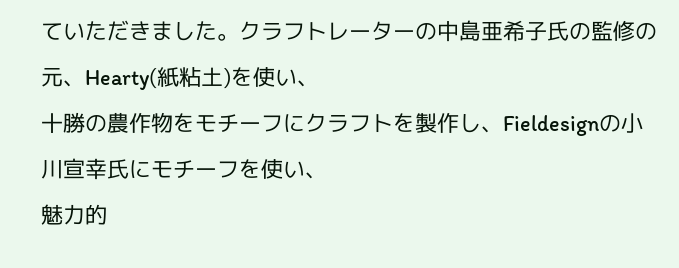ていただきました。クラフトレーターの中島亜希子氏の監修の元、Hearty(紙粘土)を使い、
十勝の農作物をモチーフにクラフトを製作し、Fieldesignの小川宣幸氏にモチーフを使い、
魅力的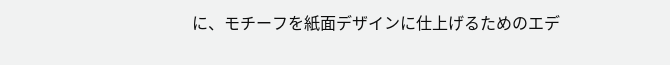に、モチーフを紙面デザインに仕上げるためのエデ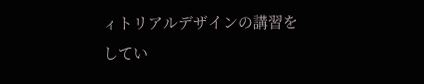ィトリアルデザインの講習を
してい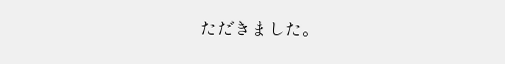ただきました。